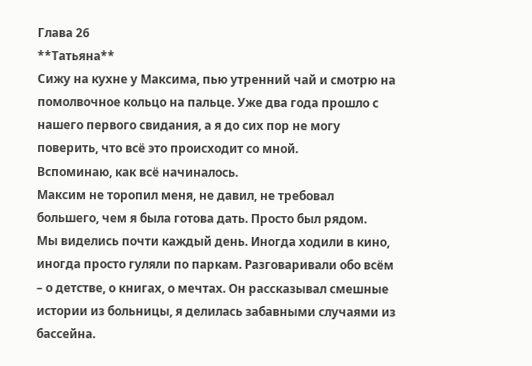Глава 26
**Татьяна**
Сижу на кухне у Максима, пью утренний чай и смотрю на помолвочное кольцо на пальце. Уже два года прошло с нашего первого свидания, а я до сих пор не могу поверить, что всё это происходит со мной.
Вспоминаю, как всё начиналось.
Максим не торопил меня, не давил, не требовал большего, чем я была готова дать. Просто был рядом.
Мы виделись почти каждый день. Иногда ходили в кино, иногда просто гуляли по паркам. Разговаривали обо всём – о детстве, о книгах, о мечтах. Он рассказывал смешные истории из больницы, я делилась забавными случаями из бассейна.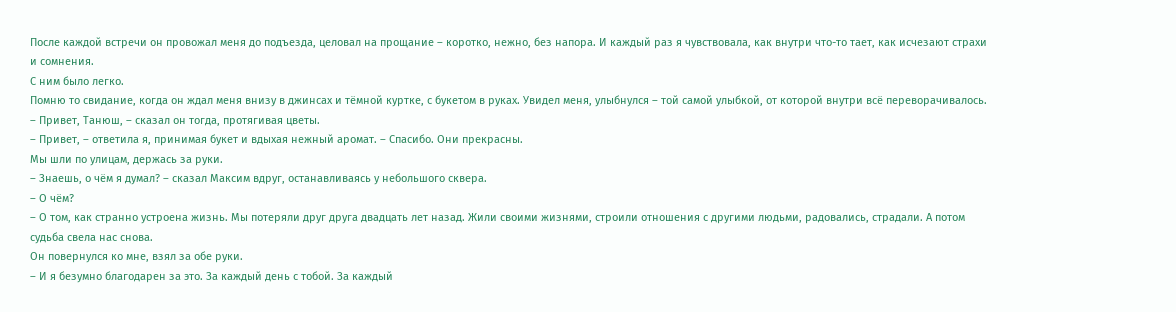После каждой встречи он провожал меня до подъезда, целовал на прощание – коротко, нежно, без напора. И каждый раз я чувствовала, как внутри что-то тает, как исчезают страхи и сомнения.
С ним было легко.
Помню то свидание, когда он ждал меня внизу в джинсах и тёмной куртке, с букетом в руках. Увидел меня, улыбнулся – той самой улыбкой, от которой внутри всё переворачивалось.
– Привет, Танюш, – сказал он тогда, протягивая цветы.
– Привет, – ответила я, принимая букет и вдыхая нежный аромат. – Спасибо. Они прекрасны.
Мы шли по улицам, держась за руки.
– Знаешь, о чём я думал? – сказал Максим вдруг, останавливаясь у небольшого сквера.
– О чём?
– О том, как странно устроена жизнь. Мы потеряли друг друга двадцать лет назад. Жили своими жизнями, строили отношения с другими людьми, радовались, страдали. А потом судьба свела нас снова.
Он повернулся ко мне, взял за обе руки.
– И я безумно благодарен за это. За каждый день с тобой. За каждый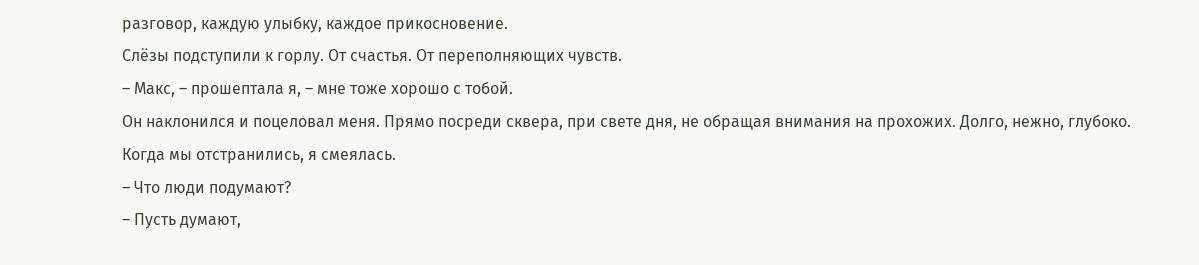разговор, каждую улыбку, каждое прикосновение.
Слёзы подступили к горлу. От счастья. От переполняющих чувств.
– Макс, – прошептала я, – мне тоже хорошо с тобой.
Он наклонился и поцеловал меня. Прямо посреди сквера, при свете дня, не обращая внимания на прохожих. Долго, нежно, глубоко.
Когда мы отстранились, я смеялась.
– Что люди подумают?
– Пусть думают,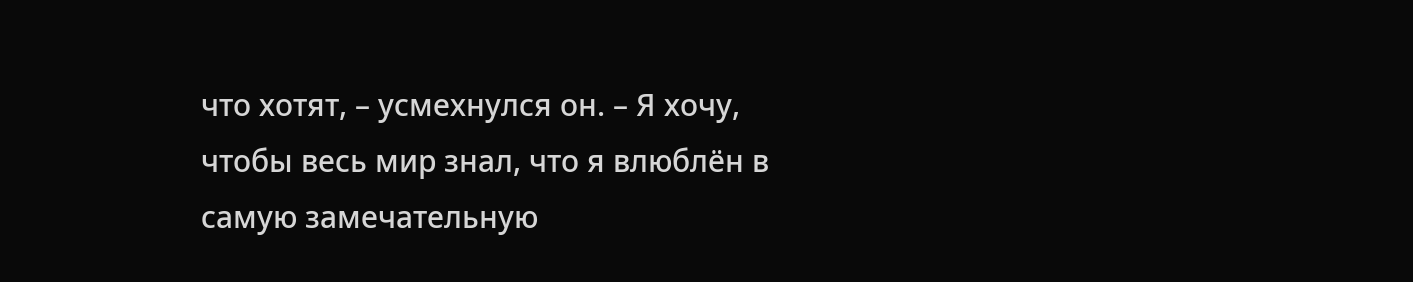что хотят, – усмехнулся он. – Я хочу, чтобы весь мир знал, что я влюблён в самую замечательную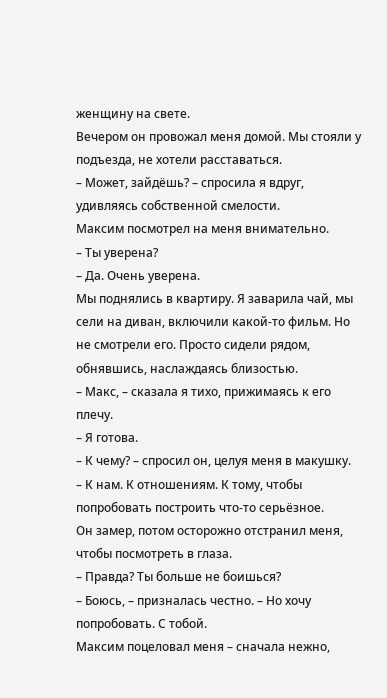женщину на свете.
Вечером он провожал меня домой. Мы стояли у подъезда, не хотели расставаться.
– Может, зайдёшь? – спросила я вдруг, удивляясь собственной смелости.
Максим посмотрел на меня внимательно.
– Ты уверена?
– Да. Очень уверена.
Мы поднялись в квартиру. Я заварила чай, мы сели на диван, включили какой-то фильм. Но не смотрели его. Просто сидели рядом, обнявшись, наслаждаясь близостью.
– Макс, – сказала я тихо, прижимаясь к его плечу.
– Я готова.
– К чему? – спросил он, целуя меня в макушку.
– К нам. К отношениям. К тому, чтобы попробовать построить что-то серьёзное.
Он замер, потом осторожно отстранил меня, чтобы посмотреть в глаза.
– Правда? Ты больше не боишься?
– Боюсь, – призналась честно. – Но хочу попробовать. С тобой.
Максим поцеловал меня – сначала нежно,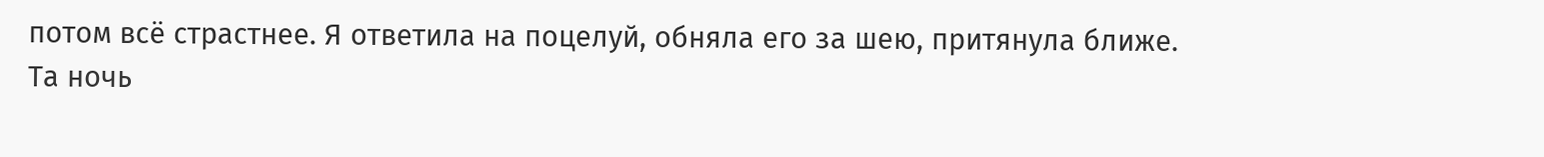потом всё страстнее. Я ответила на поцелуй, обняла его за шею, притянула ближе.
Та ночь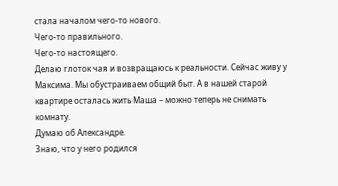стала началом чего-то нового.
Чего-то правильного.
Чего-то настоящего.
Делаю глоток чая и возвращаюсь к реальности. Сейчас живу у Максима. Мы обустраиваем общий быт. А в нашей старой квартире осталась жить Маша – можно теперь не снимать комнату.
Думаю об Александре.
Знаю, что у него родился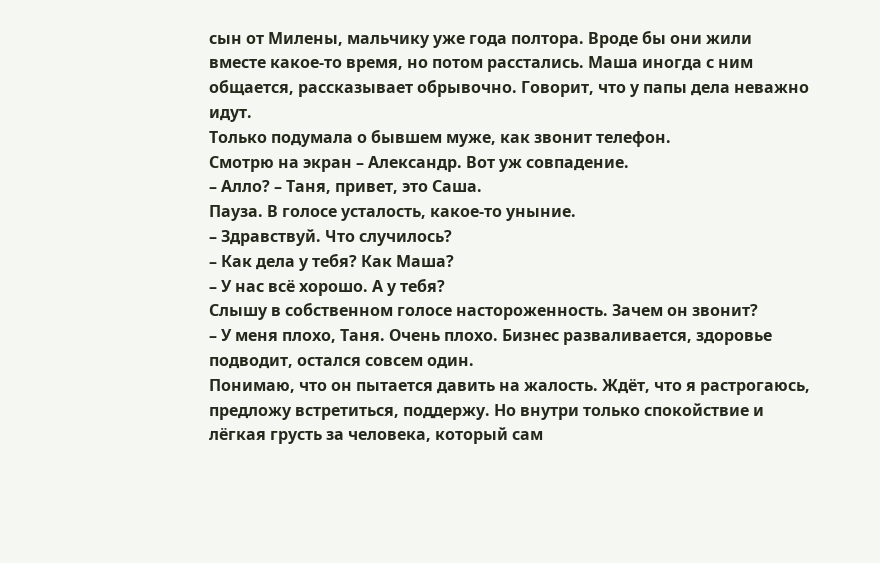сын от Милены, мальчику уже года полтора. Вроде бы они жили вместе какое-то время, но потом расстались. Маша иногда с ним общается, рассказывает обрывочно. Говорит, что у папы дела неважно идут.
Только подумала о бывшем муже, как звонит телефон.
Смотрю на экран – Александр. Вот уж совпадение.
– Алло? – Таня, привет, это Саша.
Пауза. В голосе усталость, какое-то уныние.
– Здравствуй. Что случилось?
– Как дела у тебя? Как Маша?
– У нас всё хорошо. А у тебя?
Слышу в собственном голосе настороженность. Зачем он звонит?
– У меня плохо, Таня. Очень плохо. Бизнес разваливается, здоровье подводит, остался совсем один.
Понимаю, что он пытается давить на жалость. Ждёт, что я растрогаюсь, предложу встретиться, поддержу. Но внутри только спокойствие и лёгкая грусть за человека, который сам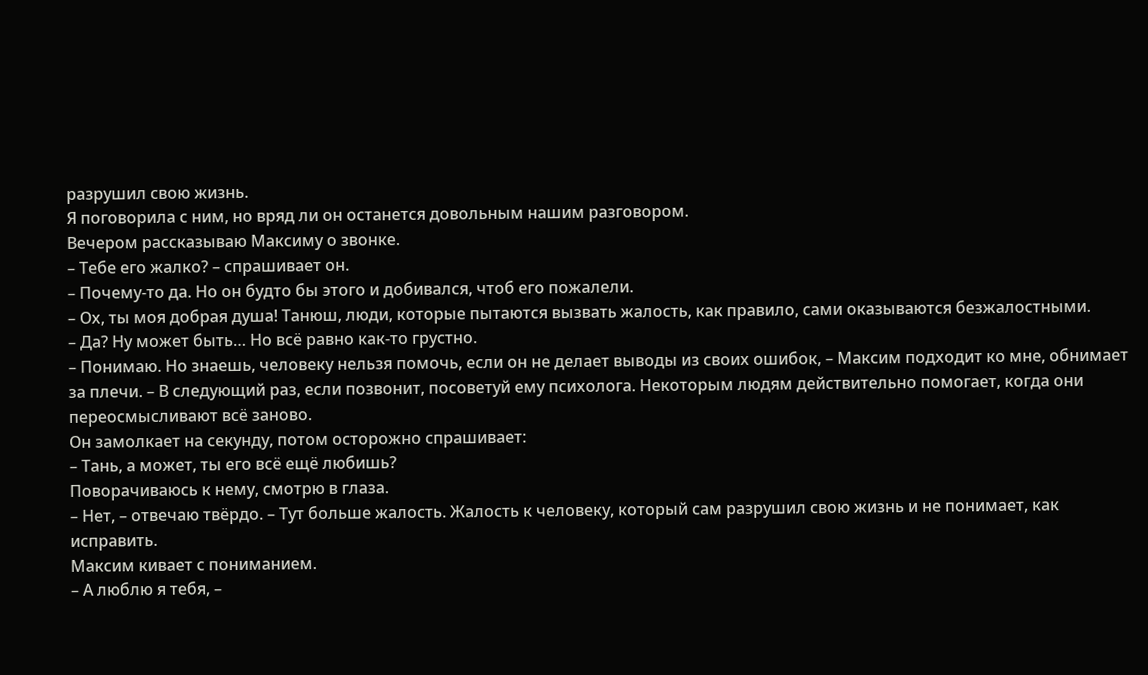разрушил свою жизнь.
Я поговорила с ним, но вряд ли он останется довольным нашим разговором.
Вечером рассказываю Максиму о звонке.
– Тебе его жалко? – спрашивает он.
– Почему-то да. Но он будто бы этого и добивался, чтоб его пожалели.
– Ох, ты моя добрая душа! Танюш, люди, которые пытаются вызвать жалость, как правило, сами оказываются безжалостными.
– Да? Ну может быть… Но всё равно как-то грустно.
– Понимаю. Но знаешь, человеку нельзя помочь, если он не делает выводы из своих ошибок, – Максим подходит ко мне, обнимает за плечи. – В следующий раз, если позвонит, посоветуй ему психолога. Некоторым людям действительно помогает, когда они переосмысливают всё заново.
Он замолкает на секунду, потом осторожно спрашивает:
– Тань, а может, ты его всё ещё любишь?
Поворачиваюсь к нему, смотрю в глаза.
– Нет, – отвечаю твёрдо. – Тут больше жалость. Жалость к человеку, который сам разрушил свою жизнь и не понимает, как исправить.
Максим кивает с пониманием.
– А люблю я тебя, –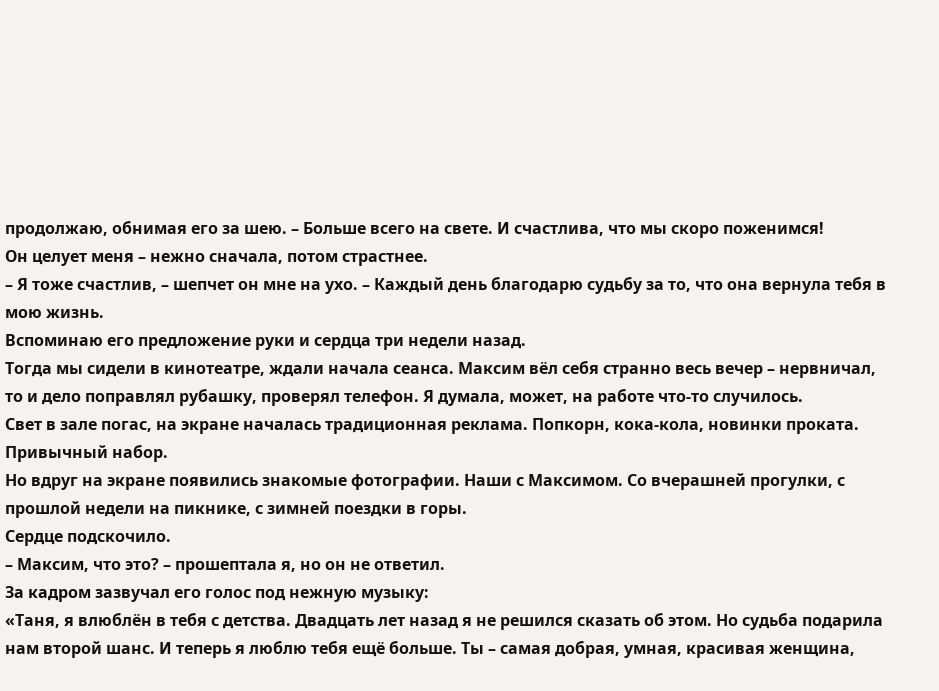продолжаю, обнимая его за шею. – Больше всего на свете. И счастлива, что мы скоро поженимся!
Он целует меня – нежно сначала, потом страстнее.
– Я тоже счастлив, – шепчет он мне на ухо. – Каждый день благодарю судьбу за то, что она вернула тебя в мою жизнь.
Вспоминаю его предложение руки и сердца три недели назад.
Тогда мы сидели в кинотеатре, ждали начала сеанса. Максим вёл себя странно весь вечер – нервничал, то и дело поправлял рубашку, проверял телефон. Я думала, может, на работе что-то случилось.
Свет в зале погас, на экране началась традиционная реклама. Попкорн, кока-кола, новинки проката. Привычный набор.
Но вдруг на экране появились знакомые фотографии. Наши с Максимом. Со вчерашней прогулки, с прошлой недели на пикнике, с зимней поездки в горы.
Сердце подскочило.
– Максим, что это? – прошептала я, но он не ответил.
За кадром зазвучал его голос под нежную музыку:
«Таня, я влюблён в тебя с детства. Двадцать лет назад я не решился сказать об этом. Но судьба подарила нам второй шанс. И теперь я люблю тебя ещё больше. Ты – самая добрая, умная, красивая женщина,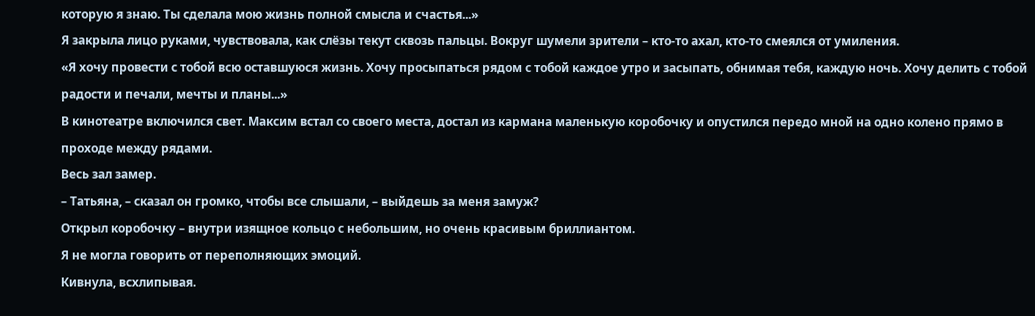которую я знаю. Ты сделала мою жизнь полной смысла и счастья...»
Я закрыла лицо руками, чувствовала, как слёзы текут сквозь пальцы. Вокруг шумели зрители – кто-то ахал, кто-то смеялся от умиления.
«Я хочу провести с тобой всю оставшуюся жизнь. Хочу просыпаться рядом с тобой каждое утро и засыпать, обнимая тебя, каждую ночь. Хочу делить с тобой радости и печали, мечты и планы...»
В кинотеатре включился свет. Максим встал со своего места, достал из кармана маленькую коробочку и опустился передо мной на одно колено прямо в проходе между рядами.
Весь зал замер.
– Татьяна, – сказал он громко, чтобы все слышали, – выйдешь за меня замуж?
Открыл коробочку – внутри изящное кольцо с небольшим, но очень красивым бриллиантом.
Я не могла говорить от переполняющих эмоций.
Кивнула, всхлипывая.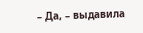– Да, – выдавила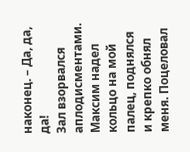наконец. – Да, да, да!
Зал взорвался аплодисментами. Максим надел кольцо на мой палец, поднялся и крепко обнял меня. Поцеловал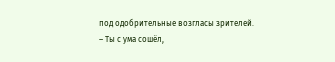под одобрительные возгласы зрителей.
– Ты с ума сошёл,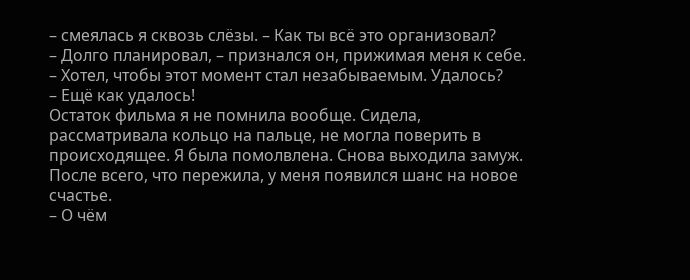– смеялась я сквозь слёзы. – Как ты всё это организовал?
– Долго планировал, – признался он, прижимая меня к себе. – Хотел, чтобы этот момент стал незабываемым. Удалось?
– Ещё как удалось!
Остаток фильма я не помнила вообще. Сидела, рассматривала кольцо на пальце, не могла поверить в происходящее. Я была помолвлена. Снова выходила замуж. После всего, что пережила, у меня появился шанс на новое счастье.
– О чём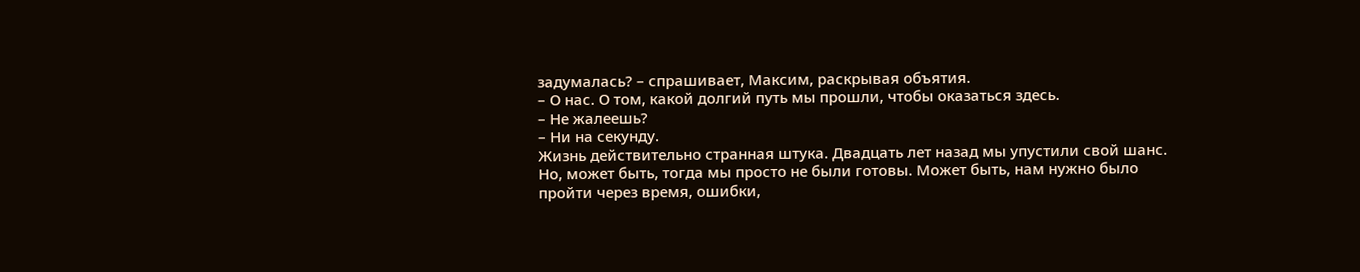задумалась? – спрашивает, Максим, раскрывая объятия.
– О нас. О том, какой долгий путь мы прошли, чтобы оказаться здесь.
– Не жалеешь?
– Ни на секунду.
Жизнь действительно странная штука. Двадцать лет назад мы упустили свой шанс. Но, может быть, тогда мы просто не были готовы. Может быть, нам нужно было пройти через время, ошибки,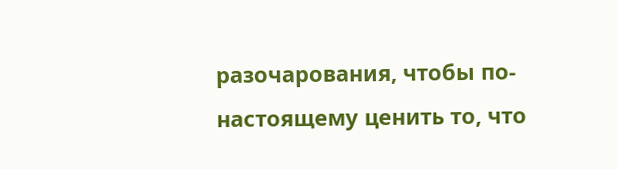разочарования, чтобы по-настоящему ценить то, что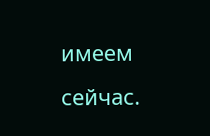имеем сейчас.